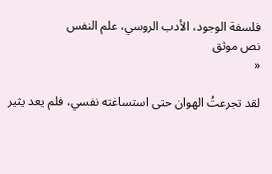فلسفة الوجود، الأدب الروسي، علم النفس
نص موثق
«

لقد تجرعتُ الهوان حتى استساغته نفسي، فلم يعد يثير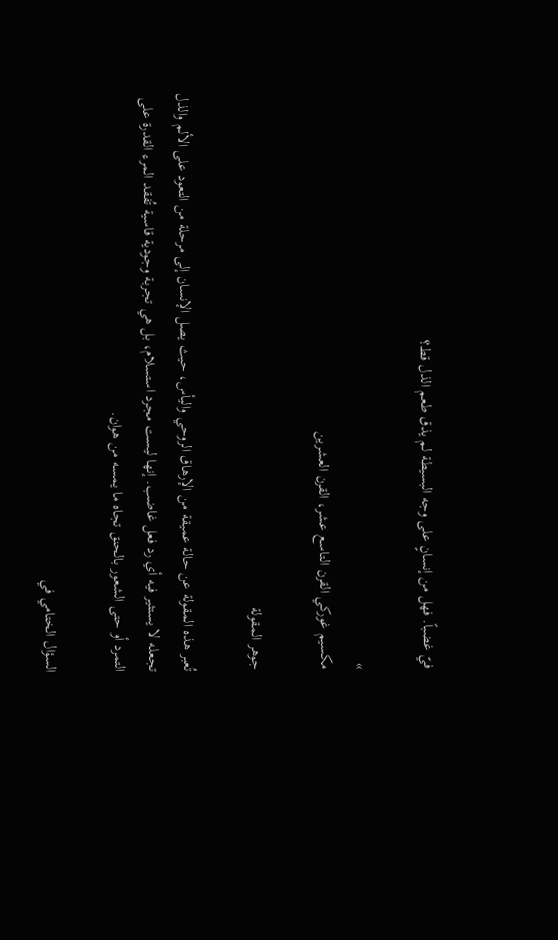فيّ غضباً. فهل من إنسانٍ على وجه البسيطة لم يذق طعم الذل قط؟

»
مكسيم غوركي القرن التاسع عشر، القرن العشرين

جوهر المقولة

تُعبر هذه المقولة عن حالة عميقة من الإرهاق الروحي واليأس، حيث يصل الإنسان إلى مرحلة من التعود على الألم والذل تجعله لا يستثير فيه أي رد فعل غاضب. إنها ليست مجرد استسلام، بل هي تجربة وجودية قاسية تُفقد المرء القدرة على التمرد أو حتى الشعور بالحنق تجاه ما يمسه من هوان.

السؤال الختامي في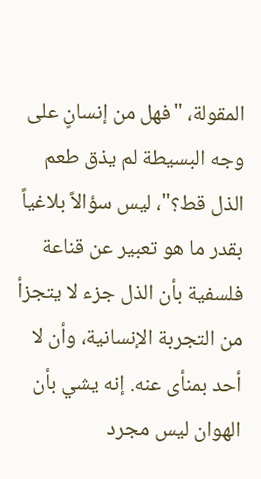المقولة، "فهل من إنسانٍ على وجه البسيطة لم يذق طعم الذل قط؟"، ليس سؤالاً بلاغياً بقدر ما هو تعبير عن قناعة فلسفية بأن الذل جزء لا يتجزأ من التجربة الإنسانية، وأن لا أحد بمنأى عنه. إنه يشي بأن الهوان ليس مجرد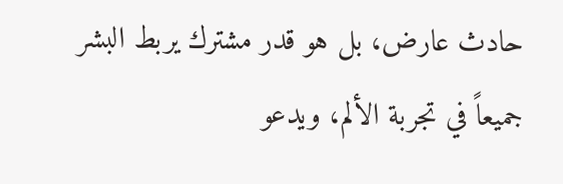حادث عارض، بل هو قدر مشترك يربط البشر جميعاً في تجربة الألم، ويدعو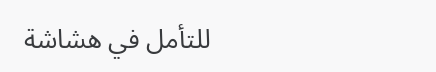للتأمل في هشاشة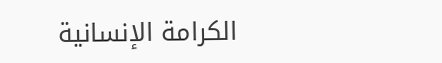الكرامة الإنسانية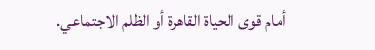أمام قوى الحياة القاهرة أو الظلم الاجتماعي.